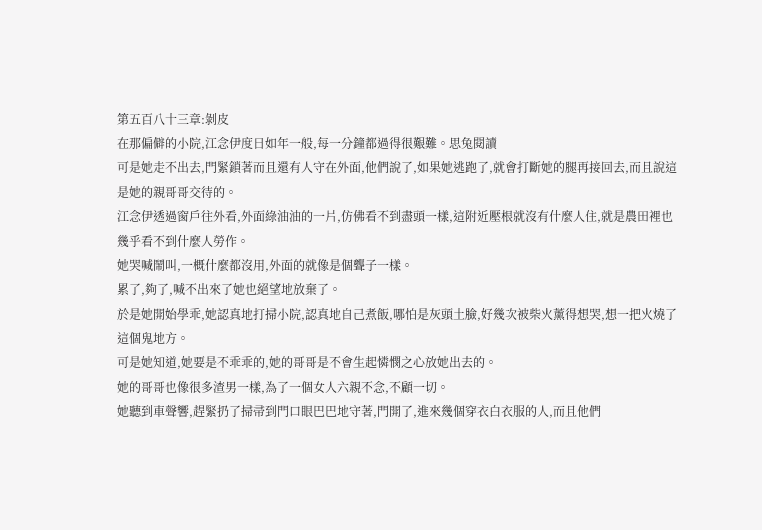第五百八十三章:剝皮
在那偏僻的小院,江念伊度日如年一般,每一分鐘都過得很艱難。思兔閱讀
可是她走不出去,門緊鎖著而且還有人守在外面,他們說了,如果她逃跑了,就會打斷她的腿再接回去,而且說這是她的親哥哥交待的。
江念伊透過窗戶往外看,外面綠油油的一片,仿佛看不到盡頭一樣,這附近壓根就沒有什麼人住,就是農田裡也幾乎看不到什麼人勞作。
她哭喊鬧叫,一概什麼都沒用,外面的就像是個聾子一樣。
累了,夠了,喊不出來了她也絕望地放棄了。
於是她開始學乖,她認真地打掃小院,認真地自己煮飯,哪怕是灰頭土臉,好幾次被柴火薰得想哭,想一把火燒了這個鬼地方。
可是她知道,她要是不乖乖的,她的哥哥是不會生起憐憫之心放她出去的。
她的哥哥也像很多渣男一樣,為了一個女人六親不念,不顧一切。
她聽到車聲響,趕緊扔了掃帚到門口眼巴巴地守著,門開了,進來幾個穿衣白衣服的人,而且他們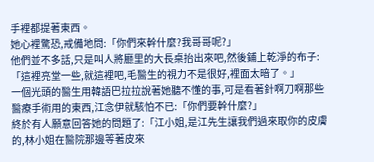手裡都提著東西。
她心裡驚恐,戒備地問:「你們來幹什麼?我哥哥呢?」
他們並不多話,只是叫人將廳里的大長桌抬出來吧,然後鋪上乾淨的布子:「這裡亮堂一些,就這裡吧,毛醫生的視力不是很好,裡面太暗了。」
一個光頭的醫生用韓語巴拉拉說著她聽不懂的事,可是看著針啊刀啊那些醫療手術用的東西,江念伊就駭怕不已:「你們要幹什麼?」
終於有人願意回答她的問題了:「江小姐,是江先生讓我們過來取你的皮膚的,林小姐在醫院那邊等著皮來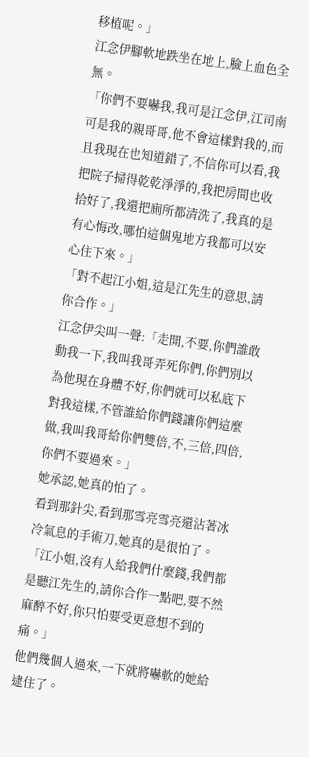移植呢。」
江念伊腳軟地跌坐在地上,臉上血色全無。
「你們不要嚇我,我可是江念伊,江司南可是我的親哥哥,他不會這樣對我的,而且我現在也知道錯了,不信你可以看,我把院子掃得乾乾淨淨的,我把房間也收拾好了,我還把廁所都清洗了,我真的是有心悔改,哪怕這個鬼地方我都可以安心住下來。」
「對不起江小姐,這是江先生的意思,請你合作。」
江念伊尖叫一聲:「走開,不要,你們誰敢動我一下,我叫我哥弄死你們,你們別以為他現在身體不好,你們就可以私底下對我這樣,不管誰給你們錢讓你們這麼做,我叫我哥給你們雙倍,不,三倍,四倍,你們不要過來。」
她承認,她真的怕了。
看到那針尖,看到那雪亮雪亮還沾著冰冷氣息的手術刀,她真的是很怕了。
「江小姐,沒有人給我們什麼錢,我們都是聽江先生的,請你合作一點吧,要不然麻醉不好,你只怕要受更意想不到的痛。」
他們幾個人過來,一下就將嚇軟的她給逮住了。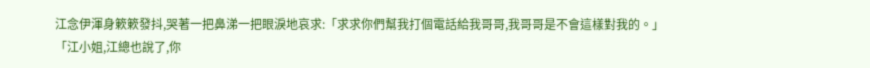江念伊渾身簌簌發抖,哭著一把鼻涕一把眼淚地哀求:「求求你們幫我打個電話給我哥哥,我哥哥是不會這樣對我的。」
「江小姐,江總也說了,你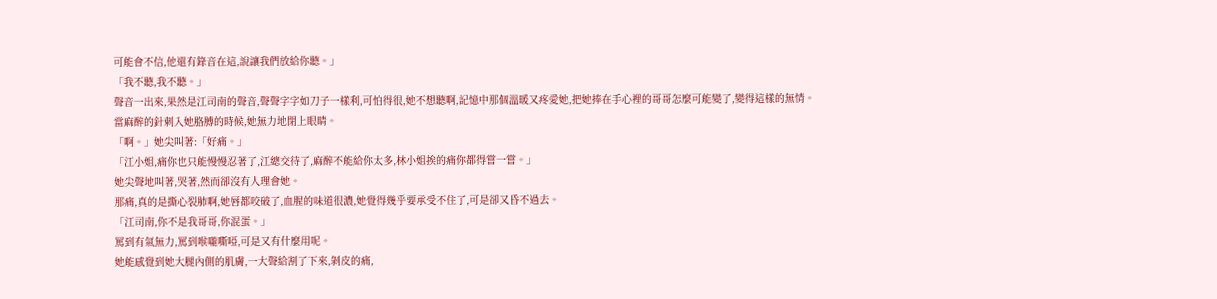可能會不信,他還有錄音在這,說讓我們放給你聽。」
「我不聽,我不聽。」
聲音一出來,果然是江司南的聲音,聲聲字字如刀子一樣利,可怕得很,她不想聽啊,記憶中那個溫暖又疼愛她,把她捧在手心裡的哥哥怎麼可能變了,變得這樣的無情。
當麻醉的針刺入她胳膊的時候,她無力地閉上眼睛。
「啊。」她尖叫著:「好痛。」
「江小姐,痛你也只能慢慢忍著了,江總交待了,麻醉不能給你太多,林小姐挨的痛你都得嘗一嘗。」
她尖聲地叫著,哭著,然而卻沒有人理會她。
那痛,真的是撕心裂肺啊,她唇都咬破了,血腥的味道很濃,她覺得幾乎要承受不住了,可是卻又昏不過去。
「江司南,你不是我哥哥,你混蛋。」
罵到有氣無力,罵到喉嚨嘶啞,可是又有什麼用呢。
她能感覺到她大腿內側的肌膚,一大聲給割了下來,剝皮的痛,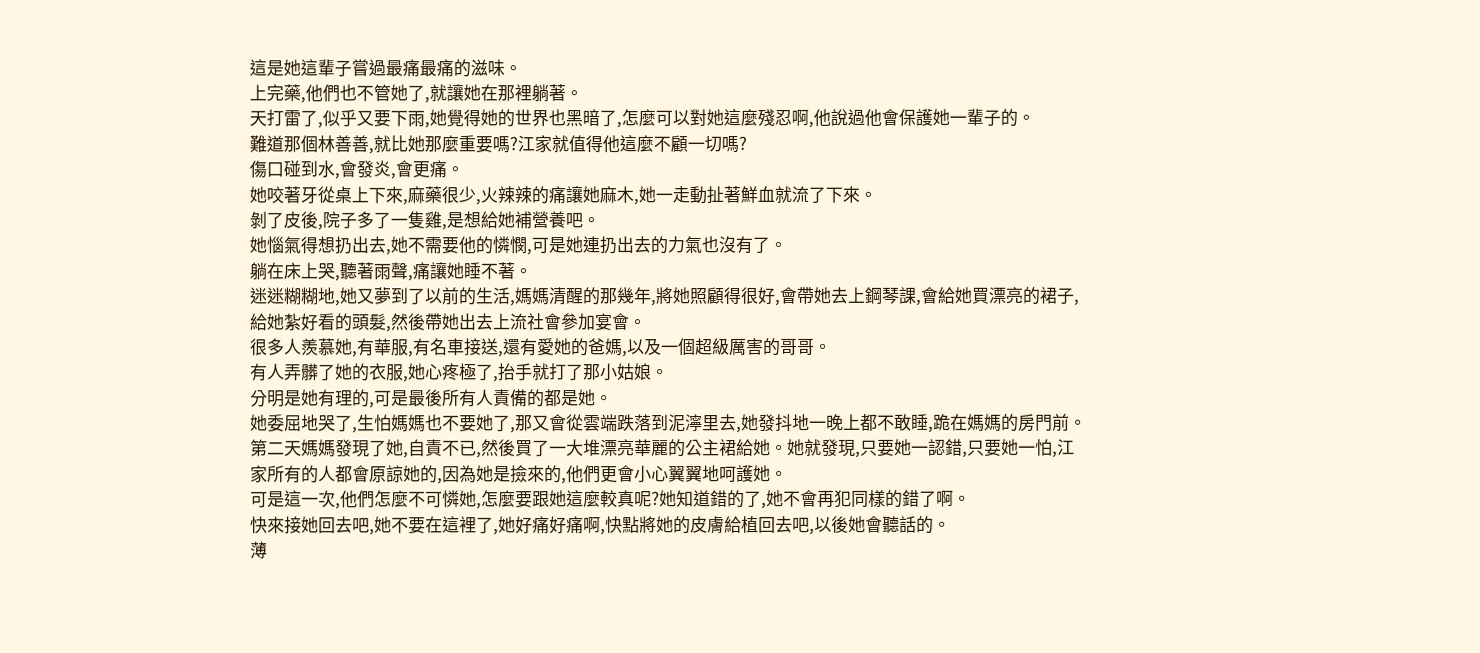這是她這輩子嘗過最痛最痛的滋味。
上完藥,他們也不管她了,就讓她在那裡躺著。
天打雷了,似乎又要下雨,她覺得她的世界也黑暗了,怎麼可以對她這麼殘忍啊,他說過他會保護她一輩子的。
難道那個林善善,就比她那麼重要嗎?江家就值得他這麼不顧一切嗎?
傷口碰到水,會發炎,會更痛。
她咬著牙從桌上下來,麻藥很少,火辣辣的痛讓她麻木,她一走動扯著鮮血就流了下來。
剝了皮後,院子多了一隻雞,是想給她補營養吧。
她惱氣得想扔出去,她不需要他的憐憫,可是她連扔出去的力氣也沒有了。
躺在床上哭,聽著雨聲,痛讓她睡不著。
迷迷糊糊地,她又夢到了以前的生活,媽媽清醒的那幾年,將她照顧得很好,會帶她去上鋼琴課,會給她買漂亮的裙子,給她紮好看的頭髮,然後帶她出去上流社會參加宴會。
很多人羨慕她,有華服,有名車接送,還有愛她的爸媽,以及一個超級厲害的哥哥。
有人弄髒了她的衣服,她心疼極了,抬手就打了那小姑娘。
分明是她有理的,可是最後所有人責備的都是她。
她委屈地哭了,生怕媽媽也不要她了,那又會從雲端跌落到泥濘里去,她發抖地一晚上都不敢睡,跪在媽媽的房門前。
第二天媽媽發現了她,自責不已,然後買了一大堆漂亮華麗的公主裙給她。她就發現,只要她一認錯,只要她一怕,江家所有的人都會原諒她的,因為她是撿來的,他們更會小心翼翼地呵護她。
可是這一次,他們怎麼不可憐她,怎麼要跟她這麼較真呢?她知道錯的了,她不會再犯同樣的錯了啊。
快來接她回去吧,她不要在這裡了,她好痛好痛啊,快點將她的皮膚給植回去吧,以後她會聽話的。
薄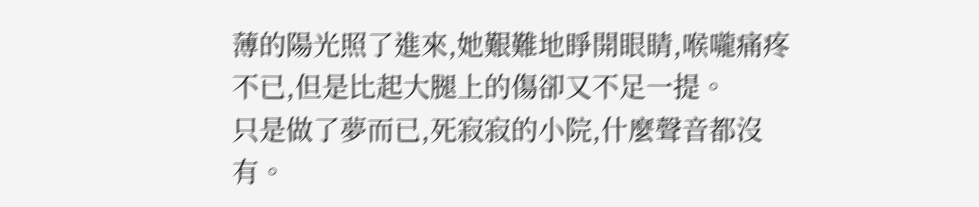薄的陽光照了進來,她艱難地睜開眼睛,喉嚨痛疼不已,但是比起大腿上的傷卻又不足一提。
只是做了夢而已,死寂寂的小院,什麼聲音都沒有。